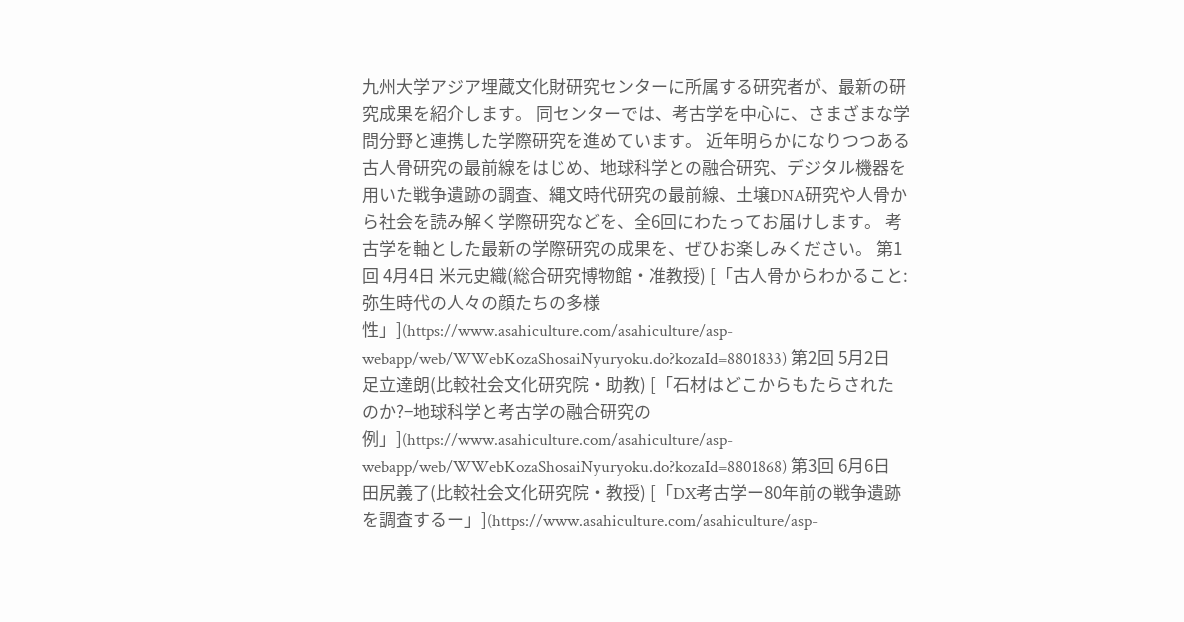九州大学アジア埋蔵文化財研究センターに所属する研究者が、最新の研究成果を紹介します。 同センターでは、考古学を中心に、さまざまな学問分野と連携した学際研究を進めています。 近年明らかになりつつある古人骨研究の最前線をはじめ、地球科学との融合研究、デジタル機器を用いた戦争遺跡の調査、縄文時代研究の最前線、土壌DNA研究や人骨から社会を読み解く学際研究などを、全6回にわたってお届けします。 考古学を軸とした最新の学際研究の成果を、ぜひお楽しみください。 第1回 4月4日 米元史織(総合研究博物館・准教授) [「古人骨からわかること:弥生時代の人々の顔たちの多様性」](https://www.asahiculture.com/asahiculture/asp-webapp/web/WWebKozaShosaiNyuryoku.do?kozaId=8801833) 第2回 5月2日 足立達朗(比較社会文化研究院・助教) [「石材はどこからもたらされたのか?−地球科学と考古学の融合研究の例」](https://www.asahiculture.com/asahiculture/asp-webapp/web/WWebKozaShosaiNyuryoku.do?kozaId=8801868) 第3回 6月6日 田尻義了(比較社会文化研究院・教授) [「DX考古学ー80年前の戦争遺跡を調査するー」](https://www.asahiculture.com/asahiculture/asp-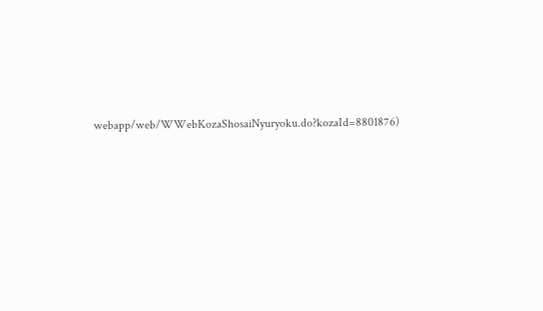webapp/web/WWebKozaShosaiNyuryoku.do?kozaId=8801876)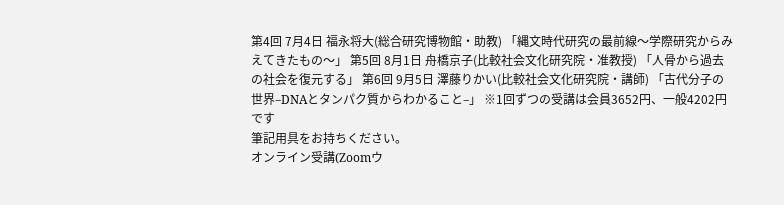第4回 7月4日 福永将大(総合研究博物館・助教) 「縄文時代研究の最前線〜学際研究からみえてきたもの〜」 第5回 8月1日 舟橋京子(比較社会文化研究院・准教授) 「人骨から過去の社会を復元する」 第6回 9月5日 澤藤りかい(比較社会文化研究院・講師) 「古代分子の世界–DNAとタンパク質からわかること–」 ※1回ずつの受講は会員3652円、一般4202円です
筆記用具をお持ちください。
オンライン受講(Zoomウ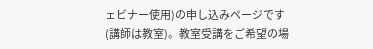ェビナー使用)の申し込みページです(講師は教室)。教室受講をご希望の場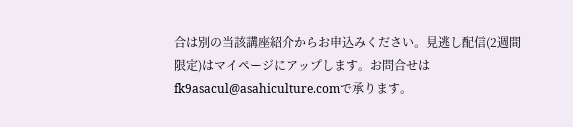合は別の当該講座紹介からお申込みください。見逃し配信(2週間限定)はマイページにアップします。お問合せはfk9asacul@asahiculture.comで承ります。